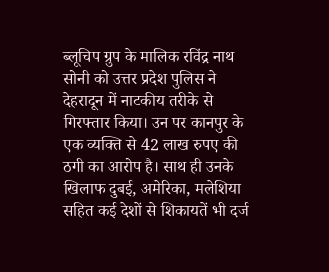ब्लूचिप ग्रुप के मालिक रविंद्र नाथ सोनी को उत्तर प्रदेश पुलिस ने देहरादून में नाटकीय तरीके से गिरफ्तार किया। उन पर कानपुर के एक व्यक्ति से 42 लाख रुपए की ठगी का आरोप है। साथ ही उनके खिलाफ दुबई, अमेरिका, मलेशिया सहित कई देशों से शिकायतें भी दर्ज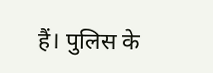हैं। पुलिस के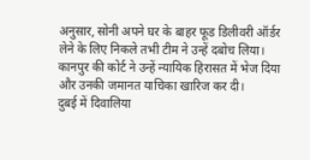अनुसार, सोनी अपने घर के बाहर फूड डिलीवरी ऑर्डर लेने के लिए निकले तभी टीम ने उन्हें दबोच लिया। कानपुर की कोर्ट ने उन्हें न्यायिक हिरासत में भेज दिया और उनकी जमानत याचिका खारिज कर दी।
दुबई में दिवालिया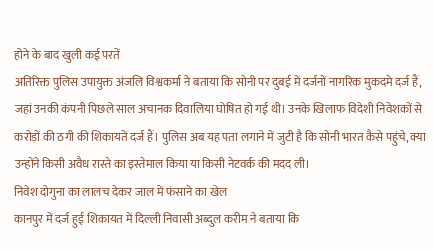होने के बाद खुली कई परतें
अतिरिक्त पुलिस उपायुक्त अंजलि विश्वकर्मा ने बताया कि सोनी पर दुबई में दर्जनों नागरिक मुकदमे दर्ज हैं, जहां उनकी कंपनी पिछले साल अचानक दिवालिया घोषित हो गई थी। उनके खिलाफ विदेशी निवेशकों से करोड़ों की ठगी की शिकायतें दर्ज हैं। पुलिस अब यह पता लगाने में जुटी है कि सोनी भारत कैसे पहुंचे, क्या उन्होंने किसी अवैध रास्ते का इस्तेमाल किया या किसी नेटवर्क की मदद ली।
निवेश दोगुना का लालच देकर जाल में फंसाने का खेल
कानपुर में दर्ज हुई शिकायत में दिल्ली निवासी अब्दुल करीम ने बताया कि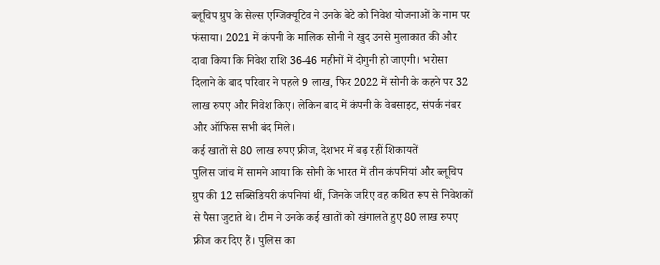ब्लूचिप ग्रुप के सेल्स एग्जिक्यूटिव ने उनके बेटे को निवेश योजनाओं के नाम पर फंसाया। 2021 में कंपनी के मालिक सोनी ने खुद उनसे मुलाकात की और दावा किया कि निवेश राशि 36-46 महीनों में दोगुनी हो जाएगी। भरोसा दिलाने के बाद परिवार ने पहले 9 लाख, फिर 2022 में सोनी के कहने पर 32 लाख रुपए और निवेश किए। लेकिन बाद में कंपनी के वेबसाइट, संपर्क नंबर और ऑफिस सभी बंद मिले।
कई खातों से 80 लाख रुपए फ्रीज, देशभर में बढ़ रहीं शिकायतें
पुलिस जांच में सामने आया कि सोनी के भारत में तीन कंपनियां और ब्लूचिप ग्रुप की 12 सब्सिडियरी कंपनियां थीं, जिनके जरिए वह कथित रूप से निवेशकों से पैसा जुटाते थे। टीम ने उनके कई खातों को खंगालते हुए 80 लाख रुपए फ्रीज कर दिए हैं। पुलिस का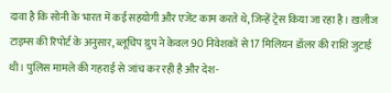दावा है कि सोनी के भारत में कई सहयोगी और एजेंट काम करते थे, जिन्हें ट्रेस किया जा रहा है। ख़लीज टाइम्स की रिपोर्ट के अनुसार, ब्लूचिप ग्रुप ने केवल 90 निवेशकों से 17 मिलियन डॉलर की राशि जुटाई थी। पुलिस मामले की गहराई से जांच कर रही है और देश-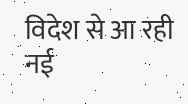विदेश से आ रही नई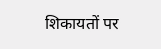शिकायतों पर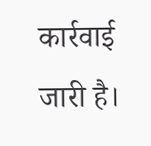कार्रवाई जारी है।